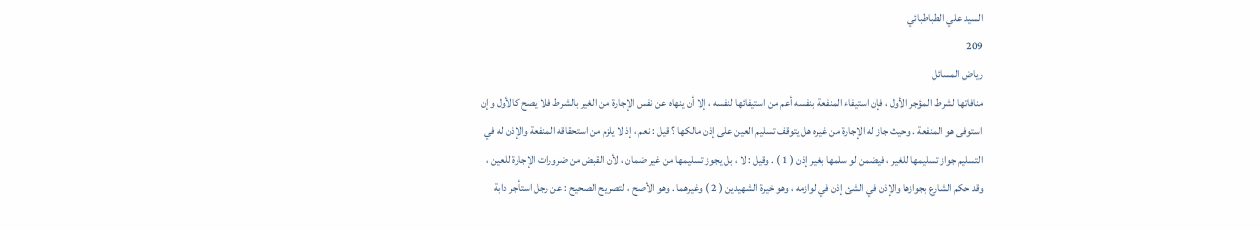السيد علي الطباطبائي
209
رياض المسائل
منافاتها لشرط المؤجر الأول ، فإن استيفاء المنفعة بنفسه أعم من استيفائها لنفسه ، إلا أن ينهاه عن نفس الإجارة من الغير بالشرط فلا يصح كالأول وإن استوفى هو المنفعة . وحيث جاز له الإجارة من غيره هل يتوقف تسليم العين على إذن مالكها ؟ قيل : نعم ، إذ لا يلزم من استحقاقه المنفعة والإذن له في التسليم جواز تسليمها للغير ، فيضمن لو سلمها بغير إذن ( 1 ) . وقيل : لا ، بل يجوز تسليمها من غير ضمان ، لأن القبض من ضرورات الإجارة للعين ، وقد حكم الشارع بجوازها والإذن في الشئ إذن في لوازمه ، وهو خيرة الشهيدين ( 2 ) وغيرهما . وهو الأصح ، لتصريح الصحيح : عن رجل استأجر دابة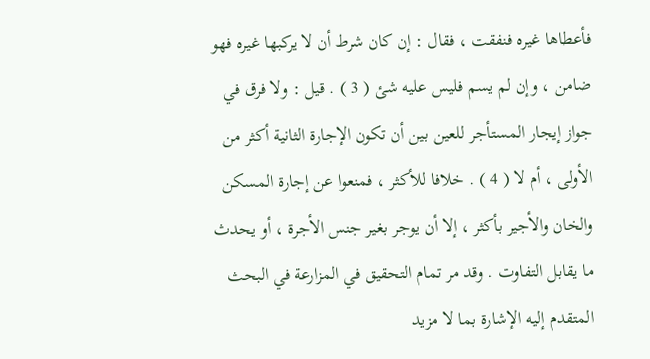فأعطاها غيره فنفقت ، فقال : إن كان شرط أن لا يركبها غيره فهو ضامن ، وإن لم يسم فليس عليه شئ ( 3 ) . قيل : ولا فرق في جواز إيجار المستأجر للعين بين أن تكون الإجارة الثانية أكثر من الأولى ، أم لا ( 4 ) . خلافا للأكثر ، فمنعوا عن إجارة المسكن والخان والأجير بأكثر ، إلا أن يوجر بغير جنس الأجرة ، أو يحدث ما يقابل التفاوت . وقد مر تمام التحقيق في المزارعة في البحث المتقدم إليه الإشارة بما لا مزيد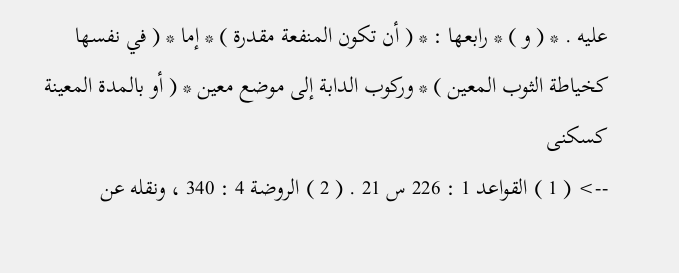عليه . * ( و ) * رابعها : * ( أن تكون المنفعة مقدرة ) * إما * ( في نفسها كخياطة الثوب المعين ) * وركوب الدابة إلى موضع معين * ( أو بالمدة المعينة كسكنى
--> ( 1 ) القواعد 1 : 226 س 21 . ( 2 ) الروضة 4 : 340 ، ونقله عن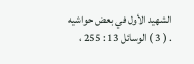الشهيد الأول في بعض حواشيه . ( 3 ) الوسائل 13 : 255 ،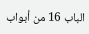الباب 16 من أبواب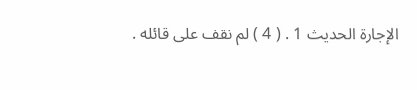الإجارة الحديث 1 . ( 4 ) لم نقف على قائله .